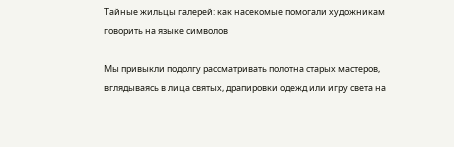Тайные жильцы галерей: как насекомые помогали художникам говорить на языке символов

Мы привыкли подолгу рассматривать полотна старых мастеров, вглядываясь в лица святых, драпировки одежд или игру света на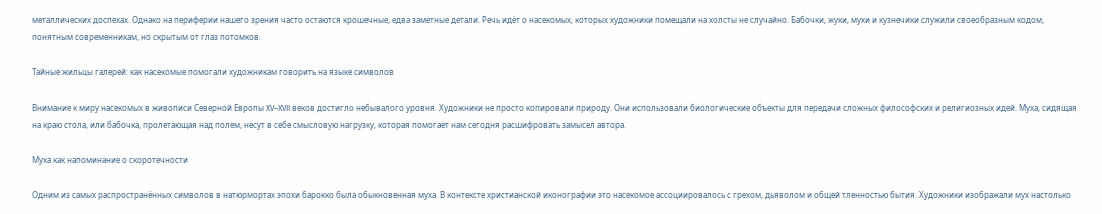металлических доспехах. Однако на периферии нашего зрения часто остаются крошечные, едва заметные детали. Речь идёт о насекомых, которых художники помещали на холсты не случайно. Бабочки, жуки, мухи и кузнечики служили своеобразным кодом, понятным современникам, но скрытым от глаз потомков.

Тайные жильцы галерей: как насекомые помогали художникам говорить на языке символов

Внимание к миру насекомых в живописи Северной Европы XV–XVII веков достигло небывалого уровня. Художники не просто копировали природу. Они использовали биологические объекты для передачи сложных философских и религиозных идей. Муха, сидящая на краю стола, или бабочка, пролетающая над полем, несут в себе смысловую нагрузку, которая помогает нам сегодня расшифровать замысел автора.

Муха как напоминание о скоротечности

Одним из самых распространённых символов в натюрмортах эпохи барокко была обыкновенная муха. В контексте христианской иконографии это насекомое ассоциировалось с грехом, дьяволом и общей тленностью бытия. Художники изображали мух настолько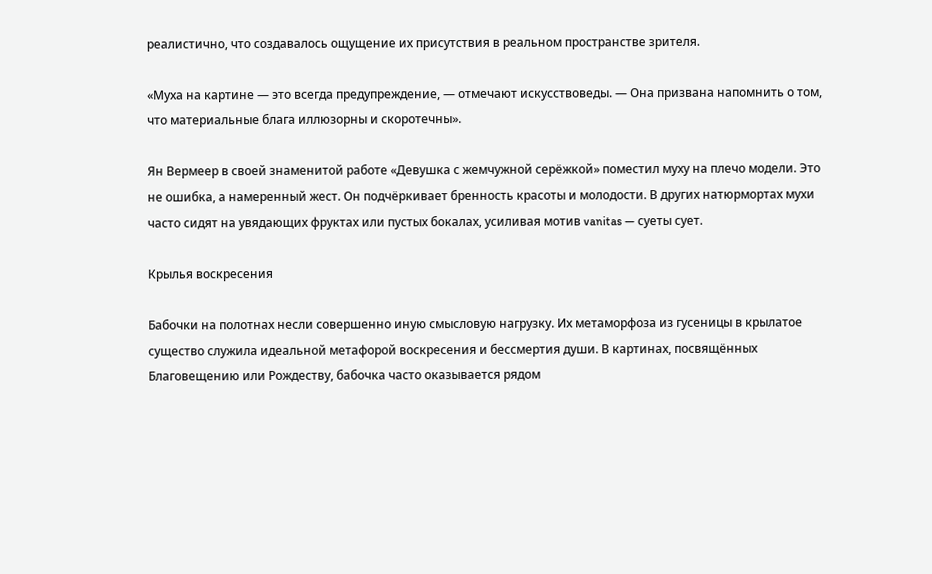реалистично, что создавалось ощущение их присутствия в реальном пространстве зрителя.

«Муха на картине — это всегда предупреждение, — отмечают искусствоведы. — Она призвана напомнить о том, что материальные блага иллюзорны и скоротечны».

Ян Вермеер в своей знаменитой работе «Девушка с жемчужной серёжкой» поместил муху на плечо модели. Это не ошибка, а намеренный жест. Он подчёркивает бренность красоты и молодости. В других натюрмортах мухи часто сидят на увядающих фруктах или пустых бокалах, усиливая мотив vanitas — суеты сует.

Крылья воскресения

Бабочки на полотнах несли совершенно иную смысловую нагрузку. Их метаморфоза из гусеницы в крылатое существо служила идеальной метафорой воскресения и бессмертия души. В картинах, посвящённых Благовещению или Рождеству, бабочка часто оказывается рядом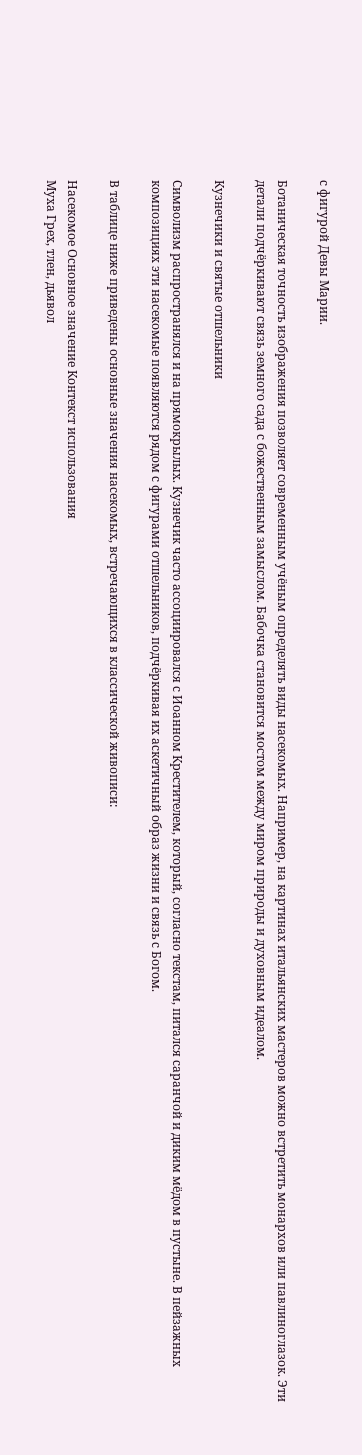с фигурой Девы Марии.

Ботаническая точность изображения позволяет современным учёным определять виды насекомых. Например, на картинах итальянских мастеров можно встретить монархов или павлиноглазок. Эти детали подчёркивают связь земного сада с божественным замыслом. Бабочка становится мостом между миром природы и духовным идеалом.

Кузнечики и святые отшельники

Символизм распространялся и на прямокрылых. Кузнечик часто ассоциировался с Иоанном Крестителем, который, согласно текстам, питался саранчой и диким мёдом в пустыне. В пейзажных композициях эти насекомые появляются рядом с фигурами отшельников, подчёркивая их аскетичный образ жизни и связь с Богом.

В таблице ниже приведены основные значения насекомых, встречающихся в классической живописи:

Насекомое Основное значение Контекст использования
Муха Грех, тлен, дьявол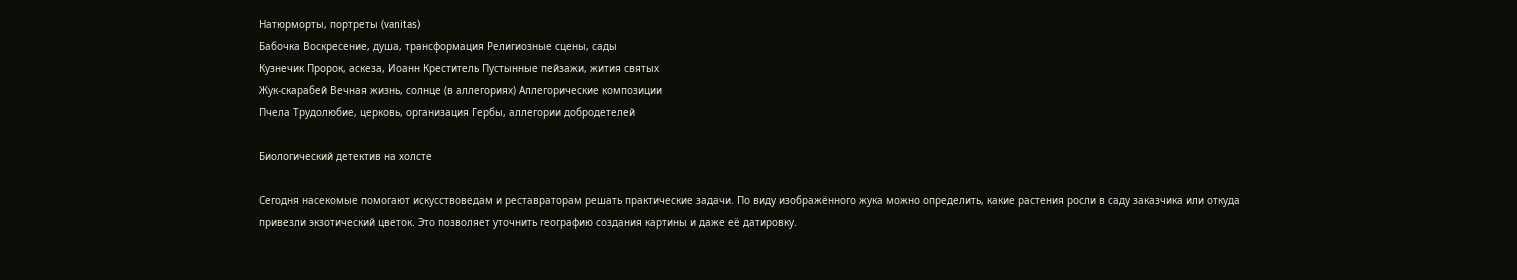Натюрморты, портреты (vanitas)
Бабочка Воскресение, душа, трансформация Религиозные сцены, сады
Кузнечик Пророк, аскеза, Иоанн Креститель Пустынные пейзажи, жития святых
Жук-скарабей Вечная жизнь, солнце (в аллегориях) Аллегорические композиции
Пчела Трудолюбие, церковь, организация Гербы, аллегории добродетелей

Биологический детектив на холсте

Сегодня насекомые помогают искусствоведам и реставраторам решать практические задачи. По виду изображённого жука можно определить, какие растения росли в саду заказчика или откуда привезли экзотический цветок. Это позволяет уточнить географию создания картины и даже её датировку.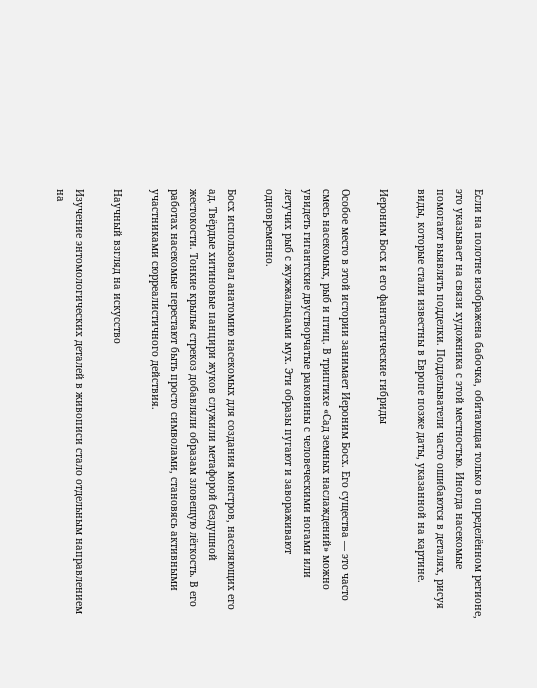Если на полотне изображена бабочка, обитающая только в определённом регионе, это указывает на связи художника с этой местностью. Иногда насекомые помогают выявлять подделки. Подделыватели часто ошибаются в деталях, рисуя виды, которые стали известны в Европе позже даты, указанной на картине.

Иероним Босх и его фантастические гибриды

Особое место в этой истории занимает Иероним Босх. Его существа — это часто смесь насекомых, рыб и птиц. В триптихе «Сад земных наслаждений» можно увидеть гигантские двустворчатые раковины с человеческими ногами или летучих рыб с жужжальцами мух. Эти образы пугают и завораживают одновременно.

Босх использовал анатомию насекомых для создания монстров, населяющих его ад. Твёрдые хитиновые панцири жуков служили метафорой бездушной жестокости. Тонкие крылья стрекоз добавляли образам зловещую лёгкость. В его работах насекомые перестают быть просто символами, становясь активными участниками сюрреалистичного действия.

Научный взгляд на искусство

Изучение энтомологических деталей в живописи стало отдельным направлением на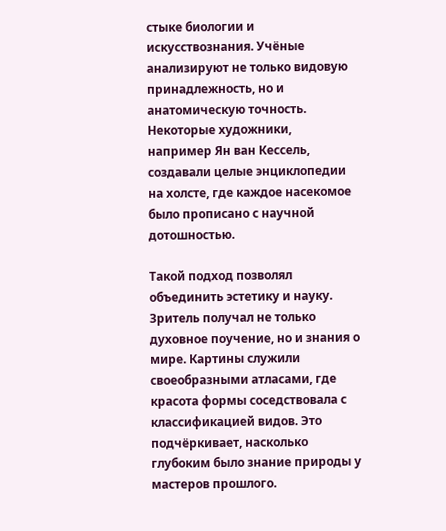стыке биологии и искусствознания. Учёные анализируют не только видовую принадлежность, но и анатомическую точность. Некоторые художники, например Ян ван Кессель, создавали целые энциклопедии на холсте, где каждое насекомое было прописано с научной дотошностью.

Такой подход позволял объединить эстетику и науку. Зритель получал не только духовное поучение, но и знания о мире. Картины служили своеобразными атласами, где красота формы соседствовала с классификацией видов. Это подчёркивает, насколько глубоким было знание природы у мастеров прошлого.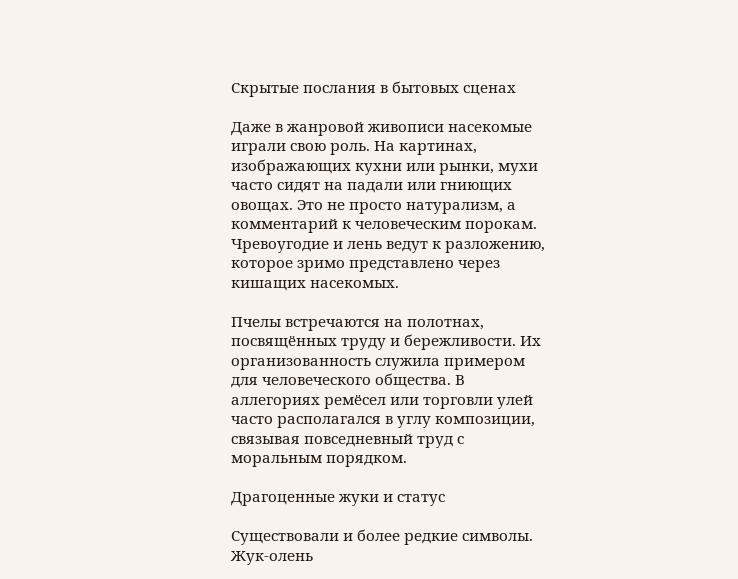Скрытые послания в бытовых сценах

Даже в жанровой живописи насекомые играли свою роль. На картинах, изображающих кухни или рынки, мухи часто сидят на падали или гниющих овощах. Это не просто натурализм, а комментарий к человеческим порокам. Чревоугодие и лень ведут к разложению, которое зримо представлено через кишащих насекомых.

Пчелы встречаются на полотнах, посвящённых труду и бережливости. Их организованность служила примером для человеческого общества. В аллегориях ремёсел или торговли улей часто располагался в углу композиции, связывая повседневный труд с моральным порядком.

Драгоценные жуки и статус

Существовали и более редкие символы. Жук-олень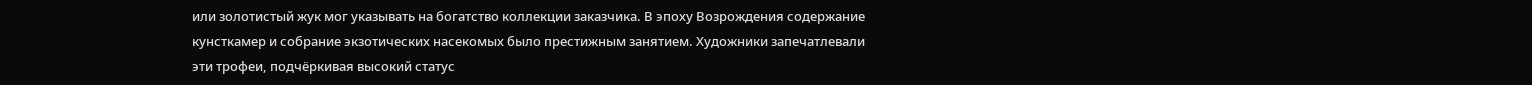или золотистый жук мог указывать на богатство коллекции заказчика. В эпоху Возрождения содержание кунсткамер и собрание экзотических насекомых было престижным занятием. Художники запечатлевали эти трофеи, подчёркивая высокий статус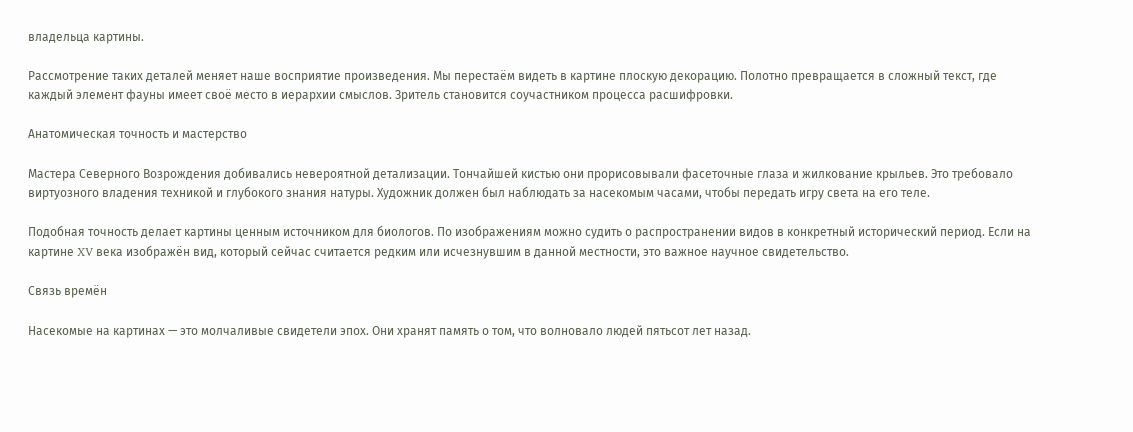владельца картины.

Рассмотрение таких деталей меняет наше восприятие произведения. Мы перестаём видеть в картине плоскую декорацию. Полотно превращается в сложный текст, где каждый элемент фауны имеет своё место в иерархии смыслов. Зритель становится соучастником процесса расшифровки.

Анатомическая точность и мастерство

Мастера Северного Возрождения добивались невероятной детализации. Тончайшей кистью они прорисовывали фасеточные глаза и жилкование крыльев. Это требовало виртуозного владения техникой и глубокого знания натуры. Художник должен был наблюдать за насекомым часами, чтобы передать игру света на его теле.

Подобная точность делает картины ценным источником для биологов. По изображениям можно судить о распространении видов в конкретный исторический период. Если на картине XV века изображён вид, который сейчас считается редким или исчезнувшим в данной местности, это важное научное свидетельство.

Связь времён

Насекомые на картинах — это молчаливые свидетели эпох. Они хранят память о том, что волновало людей пятьсот лет назад.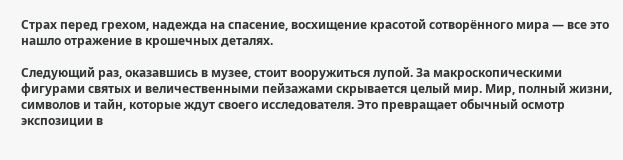Страх перед грехом, надежда на спасение, восхищение красотой сотворённого мира — все это нашло отражение в крошечных деталях.

Следующий раз, оказавшись в музее, стоит вооружиться лупой. За макроскопическими фигурами святых и величественными пейзажами скрывается целый мир. Мир, полный жизни, символов и тайн, которые ждут своего исследователя. Это превращает обычный осмотр экспозиции в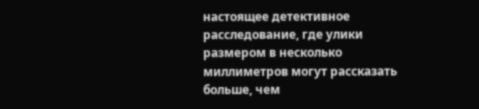настоящее детективное расследование, где улики размером в несколько миллиметров могут рассказать больше, чем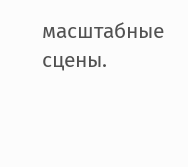масштабные сцены.